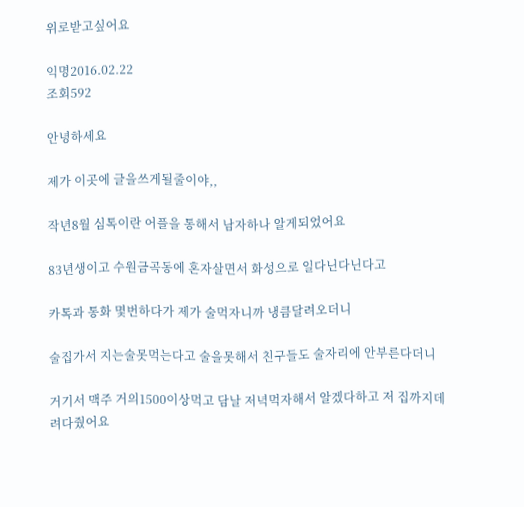위로받고싶어요

익명2016.02.22
조회592

안녕하세요

제가 이곳에 글을쓰게될줄이야,,

작년8월 심톡이란 어플을 통해서 남자하나 알게되었어요

83년생이고 수원금곡동에 혼자살면서 화성으로 일다닌다닌다고

카톡과 통화 몇번하다가 제가 술먹자니까 냉큼달려오더니

술집가서 지는술못먹는다고 술을못해서 친구들도 술자리에 안부른다더니

거기서 맥주 거의1500이상먹고 담날 저녁먹자해서 알겠다하고 저 집까지데려다줬어요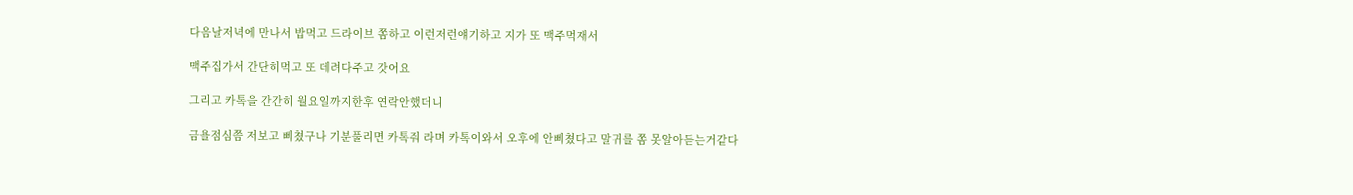다음날저녁에 만나서 밥먹고 드라이브 쫌하고 이런저런얘기하고 지가 또 맥주먹재서

맥주집가서 간단히먹고 또 데려다주고 갓어요

그리고 카톡을 간간히 월요일까지한후 연락안했더니

금욜점심쯤 저보고 삐쳤구나 기분풀리면 카톡줘 라며 카톡이와서 오후에 안삐쳤다고 말귀를 쫌 못알아듣는거같다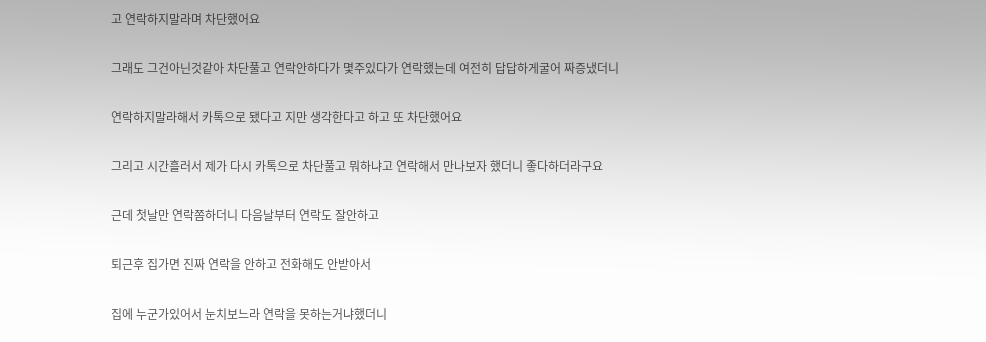고 연락하지말라며 차단했어요

그래도 그건아닌것같아 차단풀고 연락안하다가 몇주있다가 연락했는데 여전히 답답하게굴어 짜증냈더니

연락하지말라해서 카톡으로 됐다고 지만 생각한다고 하고 또 차단했어요

그리고 시간흘러서 제가 다시 카톡으로 차단풀고 뭐하냐고 연락해서 만나보자 했더니 좋다하더라구요

근데 첫날만 연락쫌하더니 다음날부터 연락도 잘안하고

퇴근후 집가면 진짜 연락을 안하고 전화해도 안받아서

집에 누군가있어서 눈치보느라 연락을 못하는거냐했더니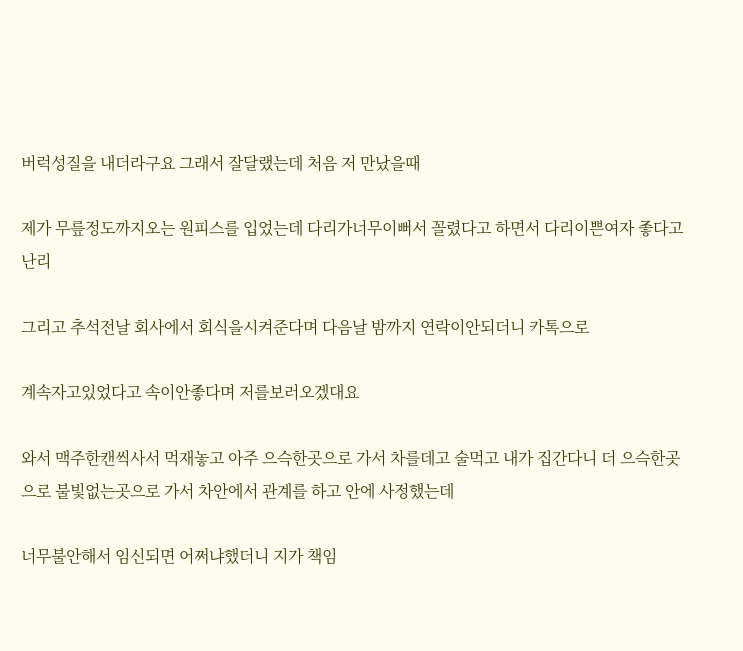버럭성질을 내더라구요 그래서 잘달랬는데 처음 저 만났을때

제가 무릎정도까지오는 원피스를 입었는데 다리가너무이뻐서 꼴렸다고 하면서 다리이쁜여자 좋다고 난리

그리고 추석전날 회사에서 회식을시켜준다며 다음날 밤까지 연락이안되더니 카톡으로

계속자고있었다고 속이안좋다며 저를보러오겠대요

와서 맥주한캔씩사서 먹재놓고 아주 으슥한곳으로 가서 차를데고 술먹고 내가 집간다니 더 으슥한곳으로 불빛없는곳으로 가서 차안에서 관계를 하고 안에 사정했는데

너무불안해서 임신되면 어쩌냐했더니 지가 책임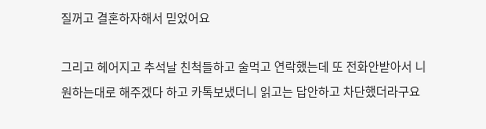질꺼고 결혼하자해서 믿었어요

그리고 헤어지고 추석날 친척들하고 술먹고 연락했는데 또 전화안받아서 니 원하는대로 해주겠다 하고 카톡보냈더니 읽고는 답안하고 차단했더라구요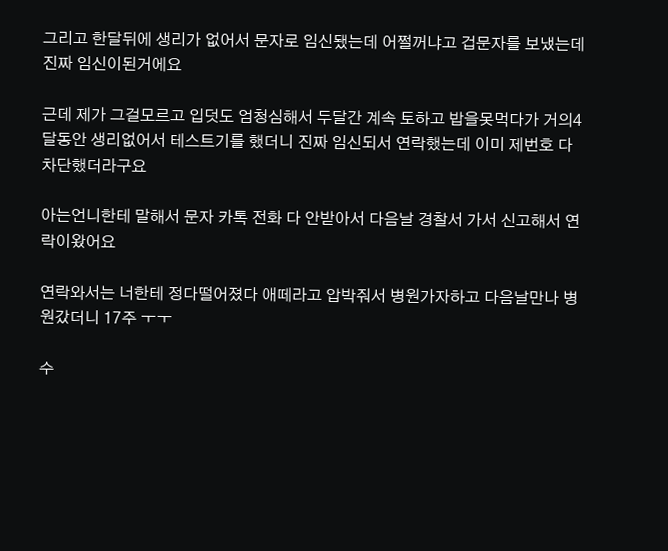그리고 한달뒤에 생리가 없어서 문자로 임신됐는데 어쩔꺼냐고 겁문자를 보냈는데 진짜 임신이된거에요

근데 제가 그걸모르고 입덧도 엄청심해서 두달간 계속 토하고 밥을못먹다가 거의4달동안 생리없어서 테스트기를 했더니 진짜 임신되서 연락했는데 이미 제번호 다 차단했더라구요

아는언니한테 말해서 문자 카톡 전화 다 안받아서 다음날 경찰서 가서 신고해서 연락이왔어요

연락와서는 너한테 정다떨어졌다 애떼라고 압박줘서 병원가자하고 다음날만나 병원갔더니 17주 ㅜㅜ

수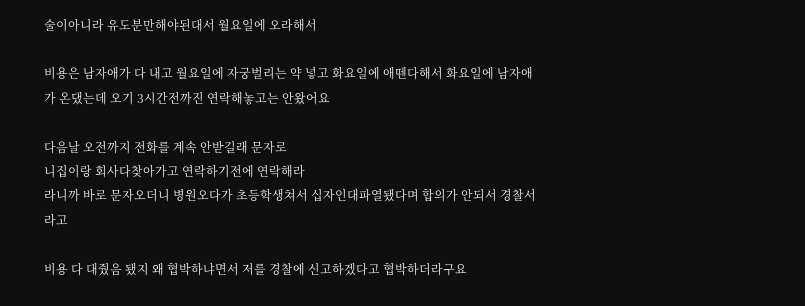술이아니라 유도분만해야된대서 월요일에 오라해서

비용은 남자애가 다 내고 월요일에 자궁벌리는 약 넣고 화요일에 애뗀다해서 화요일에 남자애가 온댔는데 오기 3시간전까진 연락해놓고는 안왔어요

다음날 오전까지 전화를 계속 안받길래 문자로
니집이랑 회사다찾아가고 연락하기전에 연락해라
라니까 바로 문자오더니 병원오다가 초등학생쳐서 십자인대파열됐다며 합의가 안되서 경찰서라고

비용 다 대줬음 됐지 왜 협박하냐면서 저를 경찰에 신고하겠다고 협박하더라구요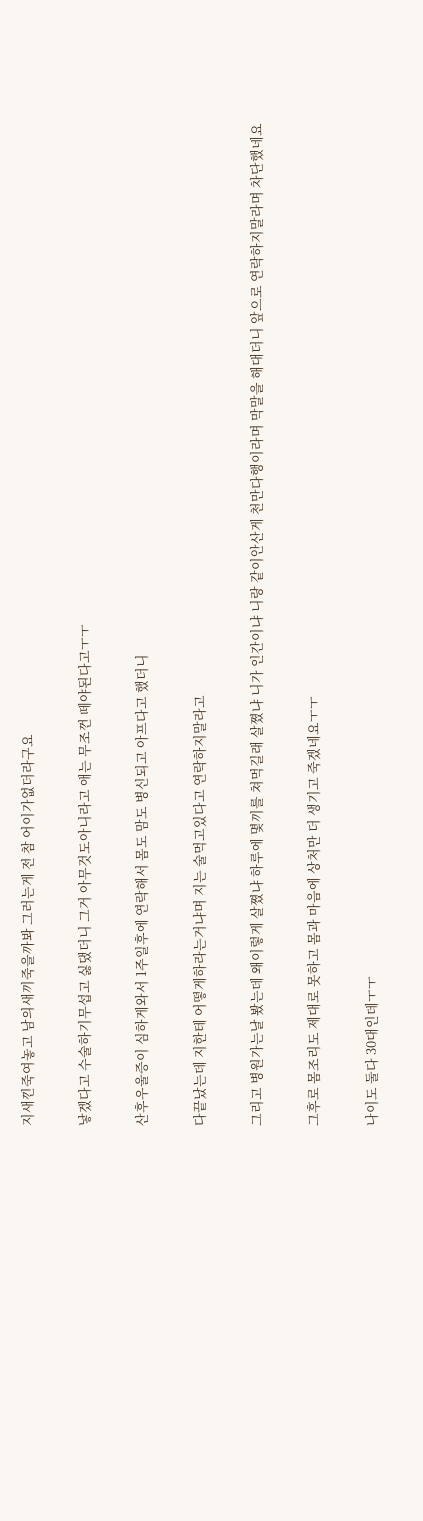지새낀죽여놓고 남의새끼죽을까봐 그러는게 전 참 어이가없더라구요

낳겠다고 수술하기무섭고 싫댔더니 그거 아무것도아니라고 애는 무조껀 떼야된다고ㅜㅜ

산후우울증이 심하게와서 1주일후에 연락해서 몸도 맘도 병신되고 아프다고 했더니

다끝났는데 지한테 어떻게하라는거냐며 지는 술먹고있다고 연락하지말라고

그리고 병원가는날 봤는데 왜이렇게 살쪘냐 하루에 몇끼를 쳐먹길래 살쪘냐 니가 인간이냐 니랑 같이안산게 천만다행이라며 막말을 해대더니 앞으로 연락하지말라며 차단했네요

그후로 몸조리도 제대로 못하고 몸과 마음에 상처만 더 생기고 죽겠네요ㅜㅜ

나이도 둘다 30대인데ㅜㅜ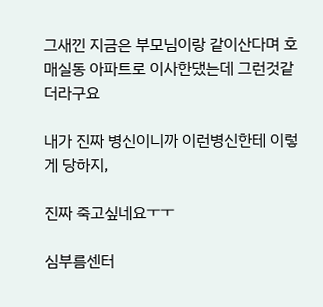그새낀 지금은 부모님이랑 같이산다며 호매실동 아파트로 이사한댔는데 그런것같더라구요

내가 진짜 병신이니까 이런병신한테 이렇게 당하지,

진짜 죽고싶네요ㅜㅜ

심부름센터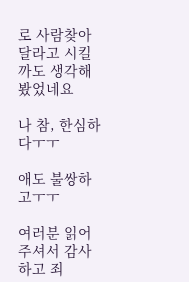로 사람찾아달라고 시킬까도 생각해봤었네요

나 참, 한심하다ㅜㅜ

애도 불쌍하고ㅜㅜ

여러분 읽어주셔서 감사하고 죄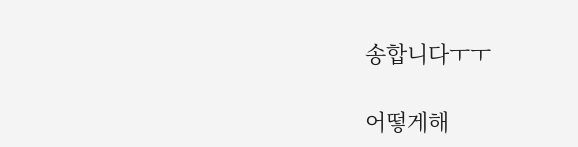송합니다ㅜㅜ

어떻게해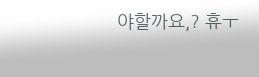야할까요,? 휴ㅜ